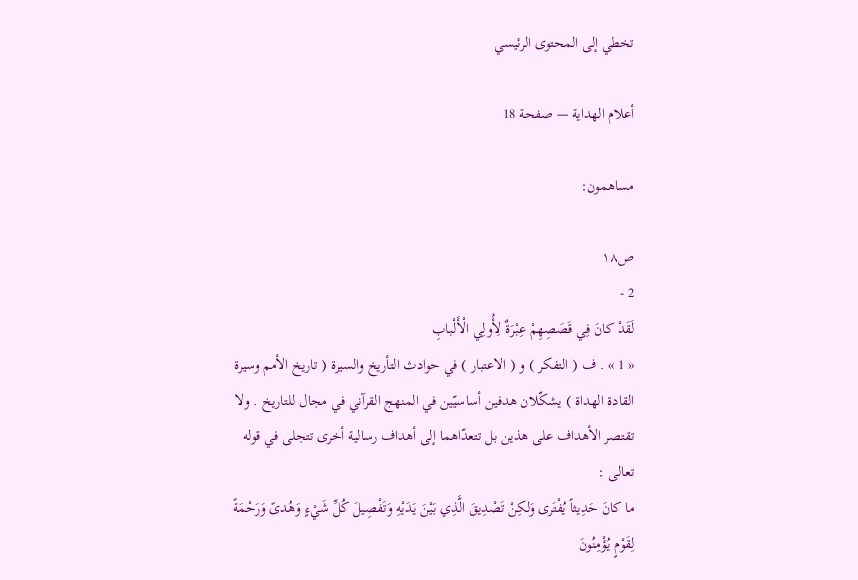تخطي إلى المحتوى الرئيسي

أعلام الهداية — صفحة 18

مساهمون:

ص١٨
2 -
لَقَدْ كانَ فِي قَصَصِهِمْ عِبْرَةٌ لِأُولِي الْأَلْبابِ
« 1 » . ف ( التفكر ) و ( الاعتبار ) في حوادث التأريخ والسيرة ( تاريخ الأمم وسيرة القادة الهداة ) يشكّلان هدفين أساسيّين في المنهج القرآني في مجال للتاريخ . ولا تقتصر الأهداف على هذين بل تتعدّاهما إلى أهداف رسالية أخرى تتجلى في قوله تعالى :
ما كانَ حَدِيثاً يُفْتَرى وَلكِنْ تَصْدِيقَ الَّذِي بَيْنَ يَدَيْهِ وَتَفْصِيلَ كُلِّ شَيْءٍ وَهُدىً وَرَحْمَةً لِقَوْمٍ يُؤْمِنُونَ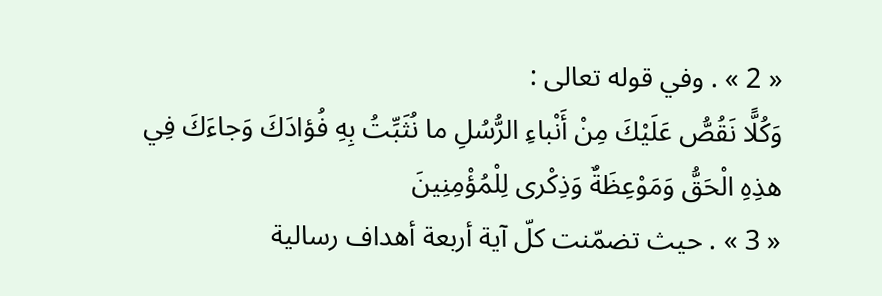« 2 » . وفي قوله تعالى :
وَكُلًّا نَقُصُّ عَلَيْكَ مِنْ أَنْباءِ الرُّسُلِ ما نُثَبِّتُ بِهِ فُؤادَكَ وَجاءَكَ فِي هذِهِ الْحَقُّ وَمَوْعِظَةٌ وَذِكْرى لِلْمُؤْمِنِينَ
« 3 » . حيث تضمّنت كلّ آية أربعة أهداف رسالية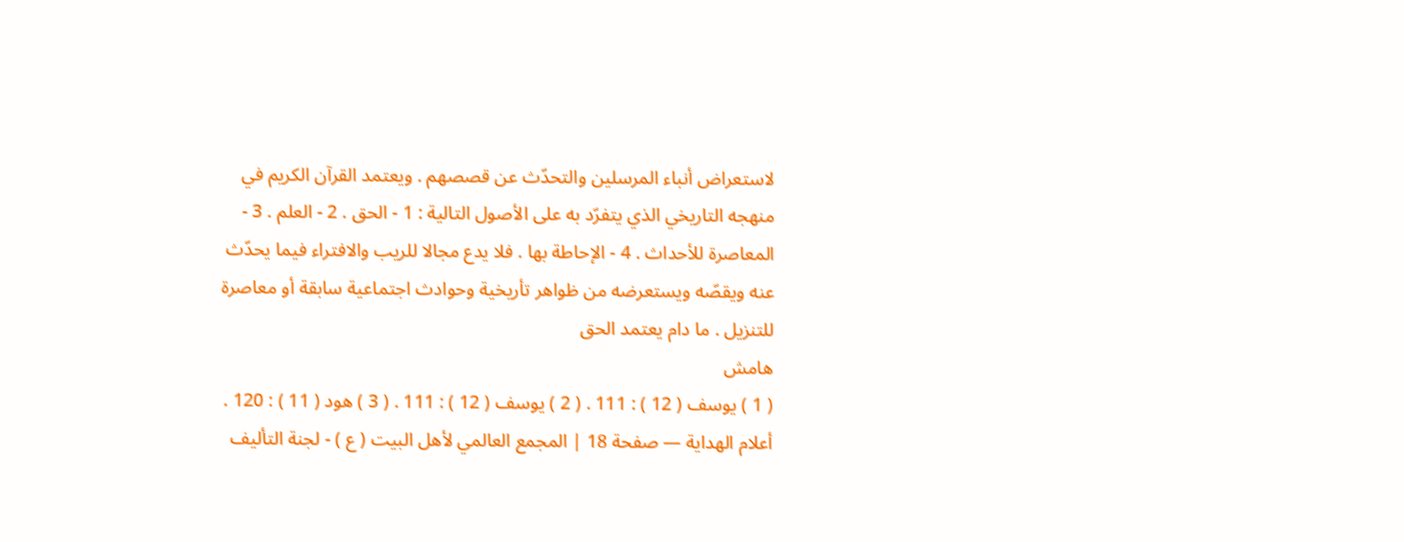لاستعراض أنباء المرسلين والتحدّث عن قصصهم . ويعتمد القرآن الكريم في منهجه التاريخي الذي يتفرّد به على الأصول التالية : 1 - الحق . 2 - العلم . 3 - المعاصرة للأحداث . 4 - الإحاطة بها . فلا يدع مجالا للريب والافتراء فيما يحدّث عنه ويقصّه ويستعرضه من ظواهر تأريخية وحوادث اجتماعية سابقة أو معاصرة للتنزيل . ما دام يعتمد الحق
هامش
( 1 ) يوسف ( 12 ) : 111 . ( 2 ) يوسف ( 12 ) : 111 . ( 3 ) هود ( 11 ) : 120 .
أعلام الهداية — صفحة 18 | المجمع العالمي لأهل البيت ( ع ) - لجنة التأليف